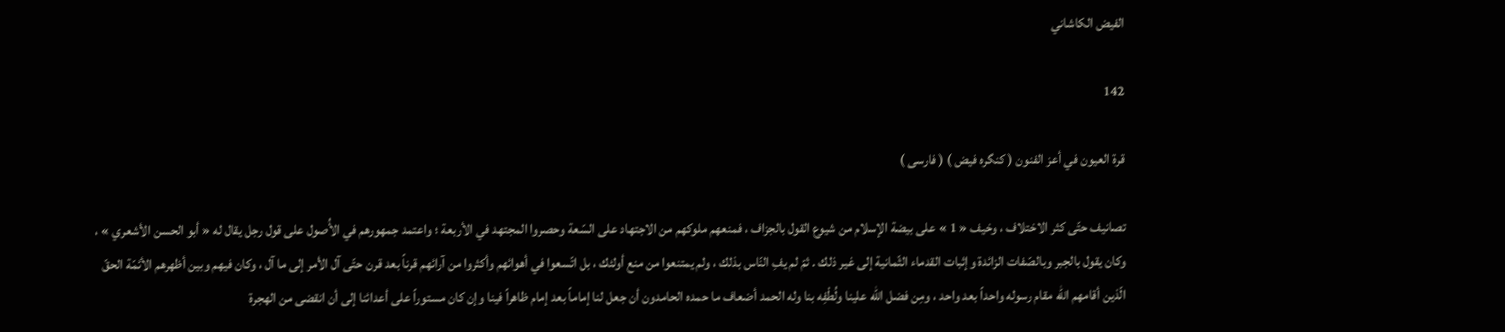الفيض الكاشاني

142

قرة العيون في أعز الفنون ( كنگره فيض ) ( فارسى )

تصانيف حتّى كثر الاختلاف ، وخيف « 1 » على بيضة الإسلام من شيوع القول بالجزاف ، فمنعهم ملوكهم من الاجتهاد على السّعة وحصروا المجتهد في الأربعة ؛ واعتمد جمهورهم في الأُصول على قول رجل يقال له « أبو الحسن الأشعري » ، وكان يقول بالجبر وبالصّفات الزائدة وإثبات القدماء الثّمانية إلى غير ذلك . ثمّ لم يفِ النّاس بذلك ، ولم يمتنعوا من منع أولئك ، بل اتّسعوا في أهوائهم وأكثروا من آرائهم قرناً بعد قرن حتّى آل الأمر إلى ما آل ، وكان فيهم وبين أظهرهم الأئمّة الحقّ الّذين أقامهم الله مقام رسوله واحداً بعد واحد ، ومِن فضل الله علينا ولُطْفِه بنا وله الحمد أضعاف ما حمده الحامدون أن جعل لنا إماماً بعد إمام ظاهراً فينا وإن كان مستوراً على أعدائنا إلى أن انقضى من الهجرة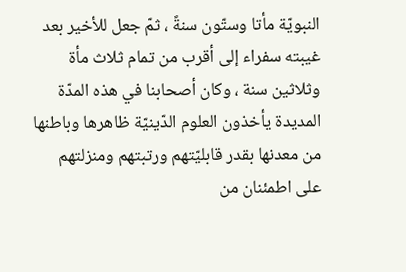النبويّة مأتا وستّون سنةً ، ثمّ جعل للأخير بعد غيبته سفراء إلى أقرب من تمام ثلاث مأة وثلاثين سنة ، وكان أصحابنا في هذه المدّة المديدة يأخذون العلوم الدّينيّة ظاهرها وباطنها من معدنها بقدر قابليّتهم ورتبتهم ومنزلتهم على اطمئنان من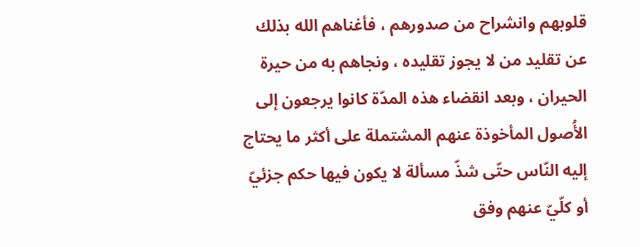قلوبهم وانشراح من صدورهم ، فأغناهم الله بذلك عن تقليد من لا يجوز تقليده ، ونجاهم به من حيرة الحيران ، وبعد انقضاء هذه المدّة كانوا يرجعون إلى الأُصول المأخوذة عنهم المشتملة على أكثر ما يحتاج إليه النّاس حتّى شذّ مسألة لا يكون فيها حكم جزئيّ أو كلّيّ عنهم وفق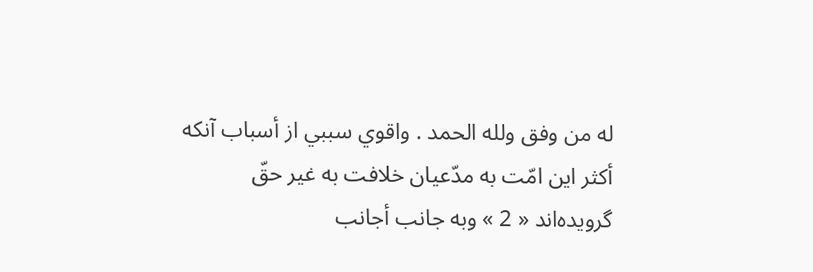له من وفق ولله الحمد . واقوي سببي از أسباب آنكه أكثر اين امّت به مدّعيان خلافت به غير حقّ گرويده‌اند « 2 » وبه جانب أجانب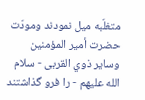متغلّبه ميل نمودند ومودّت حضرت أمير المؤمنين وساير ذوي القربى - سلام الله عليهم - را فرو گذاشتند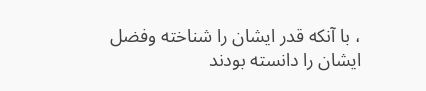، با آنكه قدر ايشان را شناخته وفضل ايشان را دانسته بودند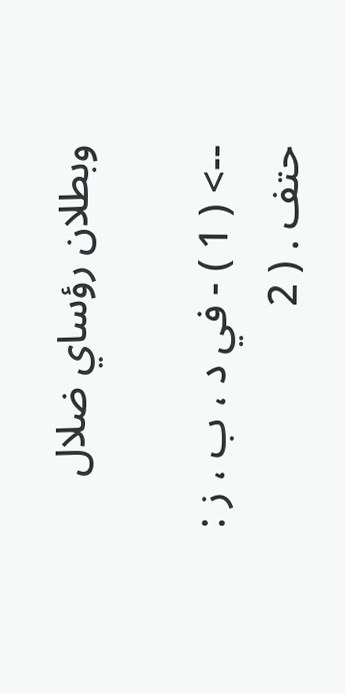وبطلان رؤساي ضلال

--> ( 1 ) - في د ، ب ، ز : حتف . ( 2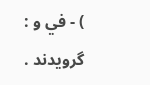) - في و : گرويدند .